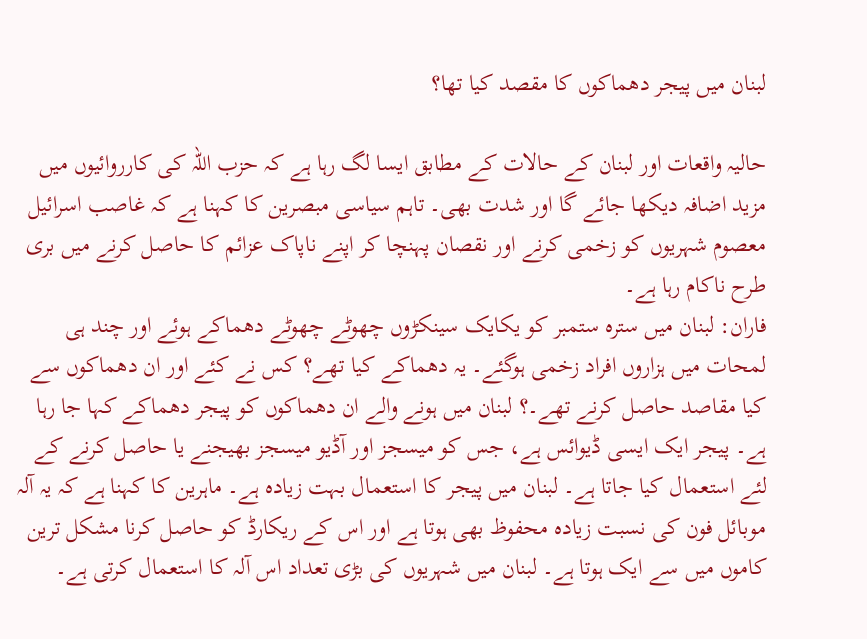لبنان میں پیجر دھماکوں کا مقصد کیا تھا؟

حالیہ واقعات اور لبنان کے حالات کے مطابق ایسا لگ رہا ہے کہ حزب اللہ کی کارروائیوں میں مزید اضافہ دیکھا جائے گا اور شدت بھی۔ تاہم سیاسی مبصرین کا کہنا ہے کہ غاصب اسرائیل معصوم شہریوں کو زخمی کرنے اور نقصان پہنچا کر اپنے ناپاک عزائم کا حاصل کرنے میں بری طرح ناکام رہا ہے۔
فاران: لبنان میں سترہ ستمبر کو یکایک سینکڑوں چھوٹے چھوٹے دھماکے ہوئے اور چند ہی لمحات میں ہزاروں افراد زخمی ہوگئے۔ یہ دھماکے کیا تھے؟ کس نے کئے اور ان دھماکوں سے کیا مقاصد حاصل کرنے تھے۔؟ لبنان میں ہونے والے ان دھماکوں کو پیجر دھماکے کہا جا رہا ہے۔ پیجر ایک ایسی ڈیوائس ہے، جس کو میسجز اور آڈیو میسجز بھیجنے یا حاصل کرنے کے لئے استعمال کیا جاتا ہے۔ لبنان میں پیجر کا استعمال بہت زیادہ ہے۔ ماہرین کا کہنا ہے کہ یہ آلہ موبائل فون کی نسبت زیادہ محفوظ بھی ہوتا ہے اور اس کے ریکارڈ کو حاصل کرنا مشکل ترین کاموں میں سے ایک ہوتا ہے۔ لبنان میں شہریوں کی بڑی تعداد اس آلہ کا استعمال کرتی ہے۔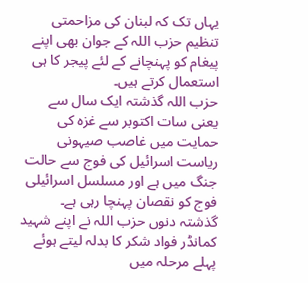یہاں تک کہ لبنان کی مزاحمتی تنظیم حزب اللہ کے جوان بھی اپنے پیغام کو پہنچانے کے لئے پیجر کا ہی استعمال کرتے ہیں۔
حزب اللہ گذشتہ ایک سال سے یعنی سات اکتوبر سے غزہ کی حمایت میں غاصب صیہونی ریاست اسرائیل کی فوج سے حالت جنگ میں ہے اور مسلسل اسرائیلی فوج کو نقصان پہنچا رہی ہے۔ گذشتہ دنوں حزب اللہ نے اپنے شہید کمانڈر فواد شکر کا بدلہ لیتے ہوئے پہلے مرحلہ میں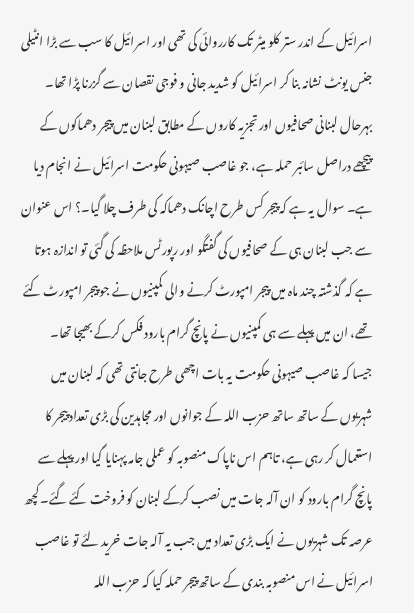اسرائیل کے اندر ستر کلو میٹر تک کارروائی کی تھی اور اسرائیل کا سب سے بڑا انٹیلی جنس یونٹ نشانہ بنا کر اسرائیل کو شدید جانی و فوجی نقصان سے گزرنا پڑا تھا۔ بہرحال لبنانی صحافیوں اور تجزیہ کاروں کے مطابق لبنان میں پیجر دھماکوں کے پیچھے دراصل سائبر حملہ ہے، جو غاصب صیہونی حکومت اسرائیل نے انجام دیا ہے۔ سوال یہ ہے کہ پیجر کس طرح اچانک دھماکہ کی طرف چلا گیا۔؟ اس عنوان سے جب لبنان ہی کے صحافیوں کی گفتگو اور رپورٹس ملاحظہ کی گئی تو اندازہ ہوتا ہے کہ گذشتہ چند ماہ میں پیجر امپورٹ کرنے والی کمپنیوں نے جو پیجر امپورٹ کئے تھے، ان میں پہلے سے ہی کمپنیوں نے پانچ گرام بارود فکس کرکے بھیجا تھا۔
جیسا کہ غاصب صیہونی حکومت یہ بات اچھی طرح جانتی تھی کہ لبنان میں شہریوں کے ساتھ ساتھ حزب اللہ کے جوانوں اور مجاہدین کی بڑی تعداد پیجر کا استعمال کر رہی ہے، تاہم اس ناپاک منصوبہ کو عملی جامہ پہنایا گیا اور پہلے سے پانچ گرام بارود کو ان آلہ جات میں نصب کرکے لبنان کو فروخت کئے گئے۔ کچھ عرصہ تک شہریوں نے ایک بڑی تعداد میں جب یہ آلہ جات خرید لئے تو غاصب اسرائیل نے اس منصوبہ بندی کے ساتھ پیجر حملہ کیا کہ حزب اللہ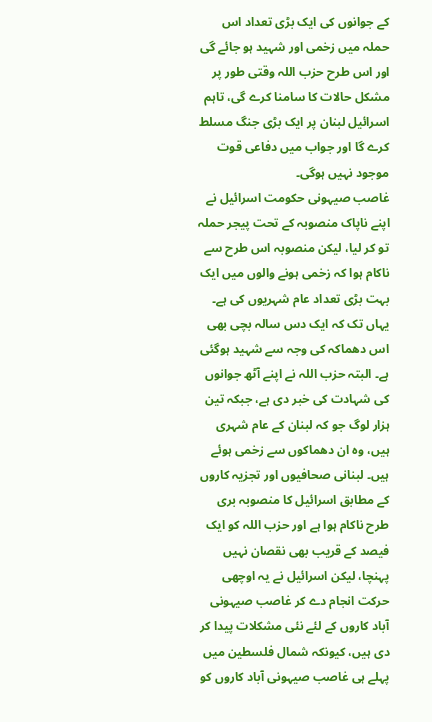کے جوانوں کی ایک بڑی تعداد اس حملہ میں زخمی اور شہید ہو جائے گی اور اس طرح حزب اللہ وقتی طور پر مشکل حالات کا سامنا کرے گی، تاہم اسرائیل لبنان پر ایک بڑی جنگ مسلط کرے گا اور جواب میں دفاعی قوت موجود نہیں ہوگی۔
غاصب صیہونی حکومت اسرائیل نے اپنے ناپاک منصوبہ کے تحت پیجر حملہ تو کر لیا، لیکن منصوبہ اس طرح سے ناکام ہوا کہ زخمی ہونے والوں میں ایک بہت بڑی تعداد عام شہریوں کی ہے۔ یہاں تک کہ ایک دس سالہ بچی بھی اس دھماکہ کی وجہ سے شہید ہوگئی ہے۔ البتہ حزب اللہ نے اپنے آٹھ جوانوں کی شہادت کی خبر دی ہے، جبکہ تین ہزار لوگ جو کہ لبنان کے عام شہری ہیں، وہ ان دھماکوں سے زخمی ہوئے ہیں۔ لبنانی صحافیوں اور تجزیہ کاروں کے مطابق اسرائیل کا منصوبہ بری طرح ناکام ہوا ہے اور حزب اللہ کو ایک فیصد کے قریب بھی نقصان نہیں پہنچا، لیکن اسرائیل نے یہ اوچھی حرکت انجام دے کر غاصب صیہونی آباد کاروں کے لئے نئی مشکلات پیدا کر دی ہیں، کیونکہ شمال فلسطین میں پہلے ہی غاصب صیہونی آباد کاروں کو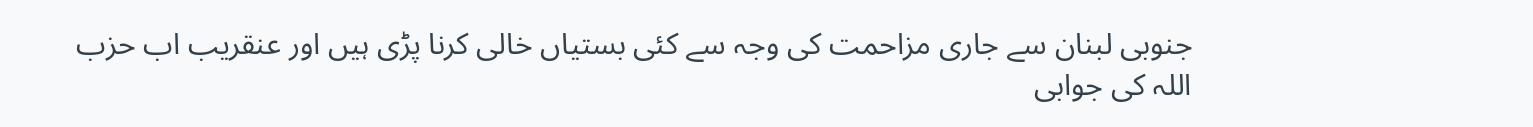جنوبی لبنان سے جاری مزاحمت کی وجہ سے کئی بستیاں خالی کرنا پڑی ہیں اور عنقریب اب حزب اللہ کی جوابی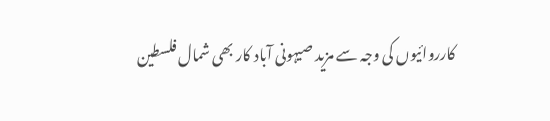کارروائیوں کی وجہ سے مزید صیہونی آباد کار بھی شمال فلسطین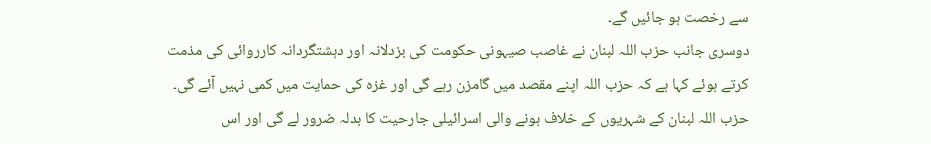سے رخصت ہو جائیں گے۔
دوسری جانب حزب اللہ لبنان نے غاصب صیہونی حکومت کی بزدلانہ اور دہشتگردانہ کارروائی کی مذمت کرتے ہوئے کہا ہے کہ حزب اللہ اپنے مقصد میں گامزن رہے گی اور غزہ کی حمایت میں کمی نہیں آئے گی۔ حزب اللہ لبنان کے شہریوں کے خلاف ہونے والی اسرائیلی جارحیت کا بدلہ ضرور لے گی اور اس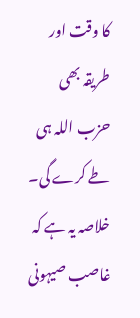کا وقت اور طریقہ بھی حزب اللہ ہی طے کرے گی۔ خلاصہ یہ ہے کہ غاصب صیہونی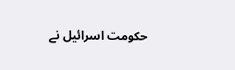حکومت اسرائیل نے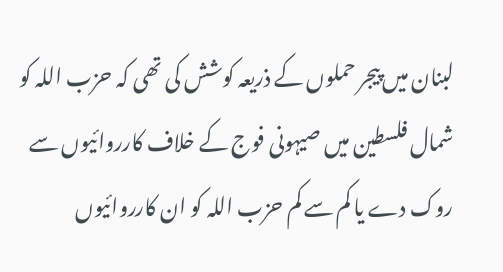لبنان میں پیجر حملوں کے ذریعہ کوشش کی تھی کہ حزب اللہ کو شمال فلسطین میں صیہونی فوج کے خلاف کارروائیوں سے روک دے یا کم سے کم حزب اللہ کو ان کارروائیوں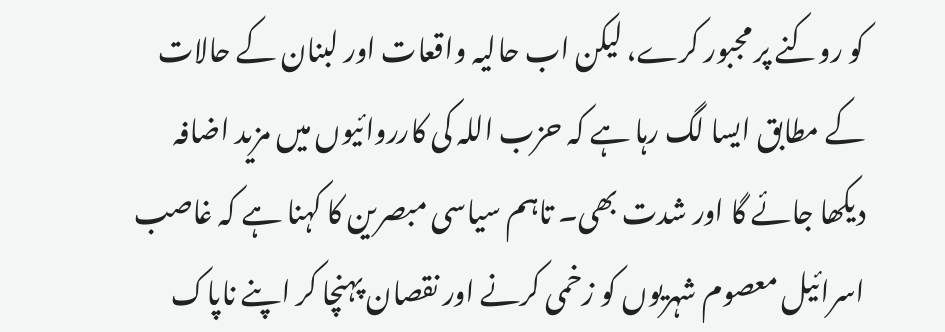کو روکنے پر مجبور کرے، لیکن اب حالیہ واقعات اور لبنان کے حالات کے مطابق ایسا لگ رہا ہے کہ حزب اللہ کی کارروائیوں میں مزید اضافہ دیکھا جائے گا اور شدت بھی۔ تاہم سیاسی مبصرین کا کہنا ہے کہ غاصب اسرائیل معصوم شہریوں کو زخمی کرنے اور نقصان پہنچا کر اپنے ناپاک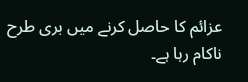عزائم کا حاصل کرنے میں بری طرح ناکام رہا ہے۔